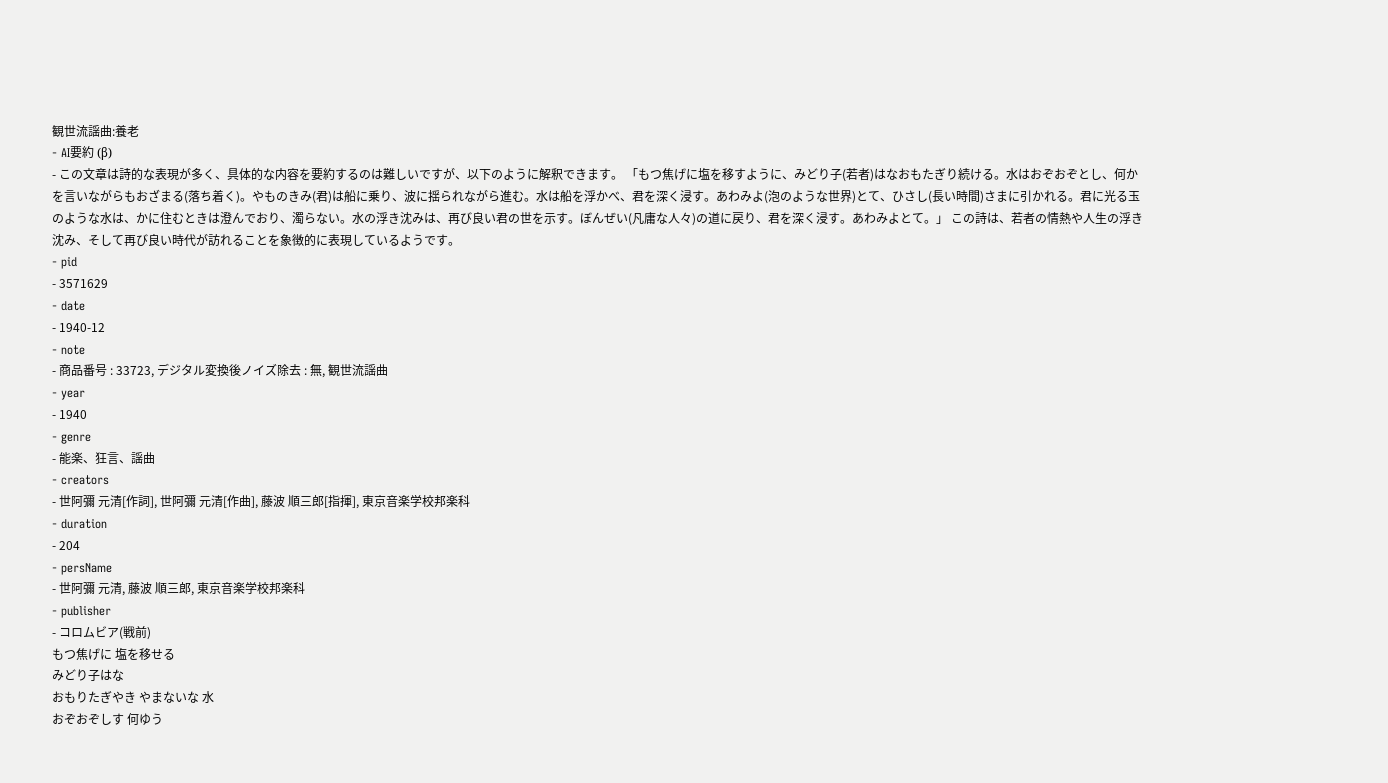観世流謡曲:養老
- AI要約 (β)
- この文章は詩的な表現が多く、具体的な内容を要約するのは難しいですが、以下のように解釈できます。 「もつ焦げに塩を移すように、みどり子(若者)はなおもたぎり続ける。水はおぞおぞとし、何かを言いながらもおざまる(落ち着く)。やものきみ(君)は船に乗り、波に揺られながら進む。水は船を浮かべ、君を深く浸す。あわみよ(泡のような世界)とて、ひさし(長い時間)さまに引かれる。君に光る玉のような水は、かに住むときは澄んでおり、濁らない。水の浮き沈みは、再び良い君の世を示す。ぼんぜい(凡庸な人々)の道に戻り、君を深く浸す。あわみよとて。」 この詩は、若者の情熱や人生の浮き沈み、そして再び良い時代が訪れることを象徴的に表現しているようです。
- pid
- 3571629
- date
- 1940-12
- note
- 商品番号 : 33723, デジタル変換後ノイズ除去 : 無, 観世流謡曲
- year
- 1940
- genre
- 能楽、狂言、謡曲
- creators
- 世阿彌 元清[作詞], 世阿彌 元清[作曲], 藤波 順三郎[指揮], 東京音楽学校邦楽科
- duration
- 204
- persName
- 世阿彌 元清, 藤波 順三郎, 東京音楽学校邦楽科
- publisher
- コロムビア(戦前)
もつ焦げに 塩を移せる
みどり子はな
おもりたぎやき やまないな 水
おぞおぞしす 何ゆう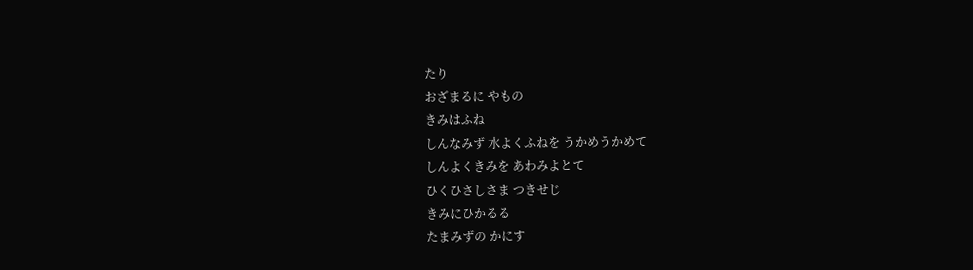たり
おざまるに やもの
きみはふね
しんなみず 水よくふねを うかめうかめて
しんよくきみを あわみよとて
ひくひさしさま つきせじ
きみにひかるる
たまみずの かにす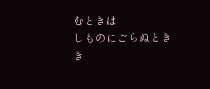むときは
しものにごらぬとき
き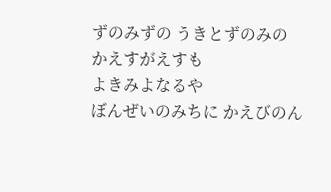ずのみずの うきとずのみの
かえすがえすも
よきみよなるや
ぼんぜいのみちに かえびのん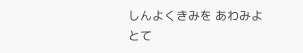しんよくきみを あわみよとて